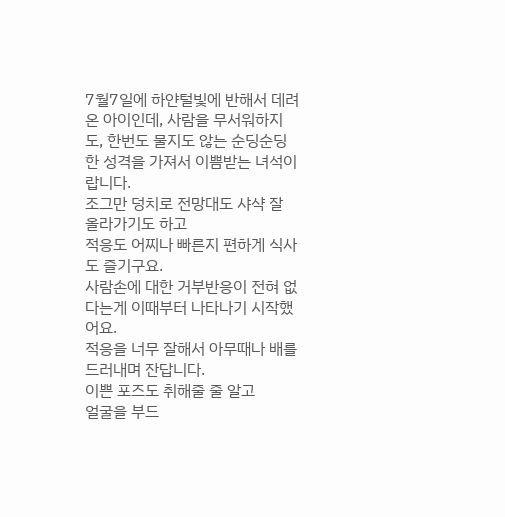7월7일에 하얀털빛에 반해서 데려온 아이인데, 사람을 무서워하지도, 한번도 물지도 않는 순딩순딩한 성격을 가져서 이쁨받는 녀석이랍니다.
조그만 덩치로 전망대도 샤샥 잘 올라가기도 하고
적응도 어찌나 빠른지 편하게 식사도 즐기구요.
사람손에 대한 거부반응이 전혀 없다는게 이때부터 나타나기 시작했어요.
적응을 너무 잘해서 아무때나 배를 드러내며 잔답니다.
이쁜 포즈도 취해줄 줄 알고
얼굴을 부드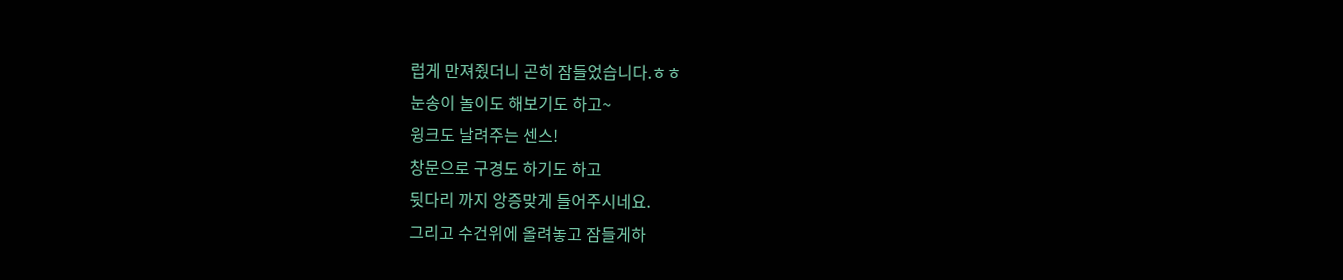럽게 만져줬더니 곤히 잠들었습니다.ㅎㅎ
눈송이 놀이도 해보기도 하고~
윙크도 날려주는 센스!
창문으로 구경도 하기도 하고
뒷다리 까지 앙증맞게 들어주시네요.
그리고 수건위에 올려놓고 잠들게하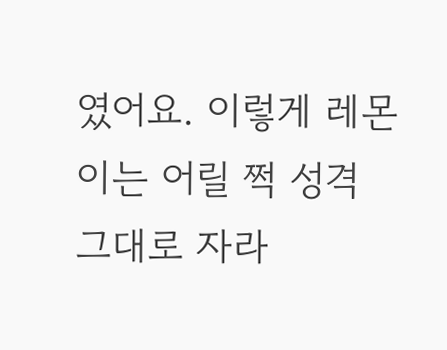였어요. 이렇게 레몬이는 어릴 쩍 성격 그대로 자라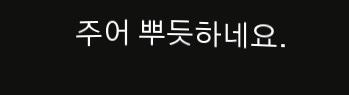주어 뿌듯하네요.